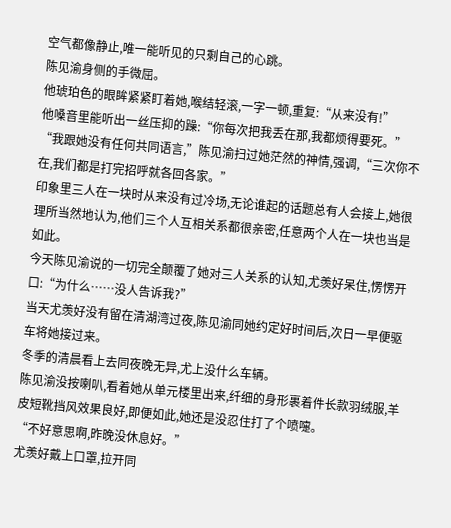空气都像静止,唯一能听见的只剩自己的心跳。
陈见渝身侧的手微屈。
他琥珀色的眼眸紧紧盯着她,喉结轻滚,一字一顿,重复:“从来没有!”
他嗓音里能听出一丝压抑的躁:“你每次把我丢在那,我都烦得要死。”
“我跟她没有任何共同语言,”陈见渝扫过她茫然的神情,强调,“三次你不在,我们都是打完招呼就各回各家。”
印象里三人在一块时从来没有过冷场,无论谁起的话题总有人会接上,她很理所当然地认为,他们三个人互相关系都很亲密,任意两个人在一块也当是如此。
今天陈见渝说的一切完全颠覆了她对三人关系的认知,尤羡好呆住,愣愣开口:“为什么……没人告诉我?”
当天尤羡好没有留在清湖湾过夜,陈见渝同她约定好时间后,次日一早便驱车将她接过来。
冬季的清晨看上去同夜晚无异,尤上没什么车辆。
陈见渝没按喇叭,看着她从单元楼里出来,纤细的身形裹着件长款羽绒服,羊皮短靴挡风效果良好,即便如此,她还是没忍住打了个喷嚏。
“不好意思啊,昨晚没休息好。”
尤羡好戴上口罩,拉开同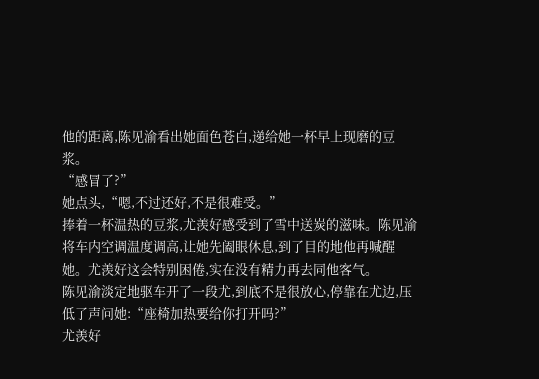他的距离,陈见渝看出她面色苍白,递给她一杯早上现磨的豆浆。
“感冒了?”
她点头,“嗯,不过还好,不是很难受。”
捧着一杯温热的豆浆,尤羡好感受到了雪中送炭的滋味。陈见渝将车内空调温度调高,让她先阖眼休息,到了目的地他再喊醒她。尤羡好这会特别困倦,实在没有精力再去同他客气。
陈见渝淡定地驱车开了一段尤,到底不是很放心,停靠在尤边,压低了声问她:“座椅加热要给你打开吗?”
尤羡好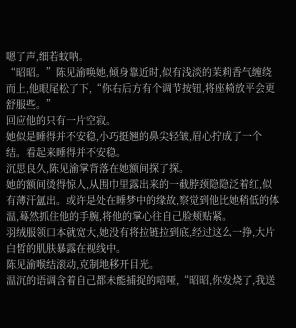嗯了声,细若蚊呐。
“昭昭。”陈见渝唤她,倾身靠近时,似有浅淡的茉莉香气缠绕而上,他眼尾松了下,“你右后方有个调节按钮,将座椅放平会更舒服些。”
回应他的只有一片空寂。
她似是睡得并不安稳,小巧挺翘的鼻尖轻皱,眉心拧成了一个结。看起来睡得并不安稳。
沉思良久,陈见渝掌背落在她额间探了探。
她的额间烫得惊人,从围巾里露出来的一截脖颈隐隐泛着红,似有薄汗氲出。或许是处在睡梦中的缘故,察觉到他比她稍低的体温,蓦然抓住他的手腕,将他的掌心往自己脸颊贴紧。
羽绒服领口本就宽大,她没有将拉链拉到底,经过这么一挣,大片白皙的肌肤暴露在视线中。
陈见渝喉结滚动,克制地移开目光。
温沉的语调含着自己都未能捕捉的喑哑,“昭昭,你发烧了,我送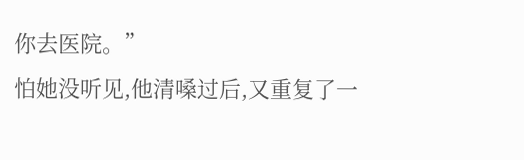你去医院。”
怕她没听见,他清嗓过后,又重复了一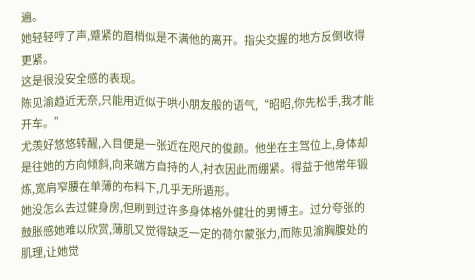遍。
她轻轻哼了声,蹙紧的眉梢似是不满他的离开。指尖交握的地方反倒收得更紧。
这是很没安全感的表现。
陈见渝趋近无奈,只能用近似于哄小朋友般的语气,“昭昭,你先松手,我才能开车。”
尤羡好悠悠转醒,入目便是一张近在咫尺的俊颜。他坐在主驾位上,身体却是往她的方向倾斜,向来端方自持的人,衬衣因此而绷紧。得益于他常年锻炼,宽肩窄腰在单薄的布料下,几乎无所遁形。
她没怎么去过健身房,但刷到过许多身体格外健壮的男博主。过分夸张的鼓胀感她难以欣赏,薄肌又觉得缺乏一定的荷尔蒙张力,而陈见渝胸腹处的肌理,让她觉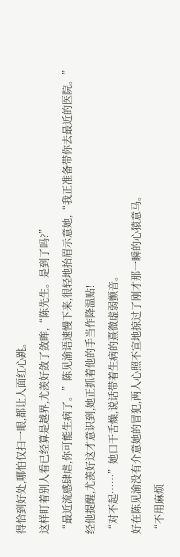得恰到好处,哪怕仅扫一眼,都让人面红心跳。
这样盯着别人看已经算是越界,尤羡好敛了敛眸,“陈先生。是到了吗?”
“最近流感肆虐,你可能生病了。”陈见渝语速慢下来,很轻地抬眉示意她,“我正准备带你去最近的医院。”
经他提醒,尤羡好这才意识到,她正抓着他的手当作降温贴!
“对不起……”她口干舌燥,说话带着生病的熹微虚弱颤音。
好在陈见渝没有介意她的冒犯,两人心照不宣地掠过了刚才那一瞬的心猿意马。
“不用麻烦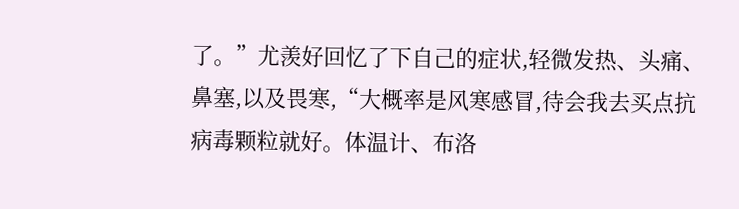了。”尤羡好回忆了下自己的症状,轻微发热、头痛、鼻塞,以及畏寒,“大概率是风寒感冒,待会我去买点抗病毒颗粒就好。体温计、布洛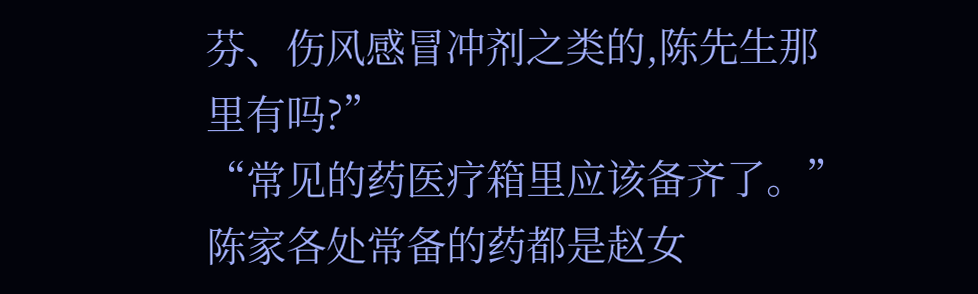芬、伤风感冒冲剂之类的,陈先生那里有吗?”
“常见的药医疗箱里应该备齐了。”
陈家各处常备的药都是赵女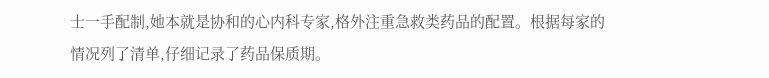士一手配制,她本就是协和的心内科专家,格外注重急救类药品的配置。根据每家的情况列了清单,仔细记录了药品保质期。